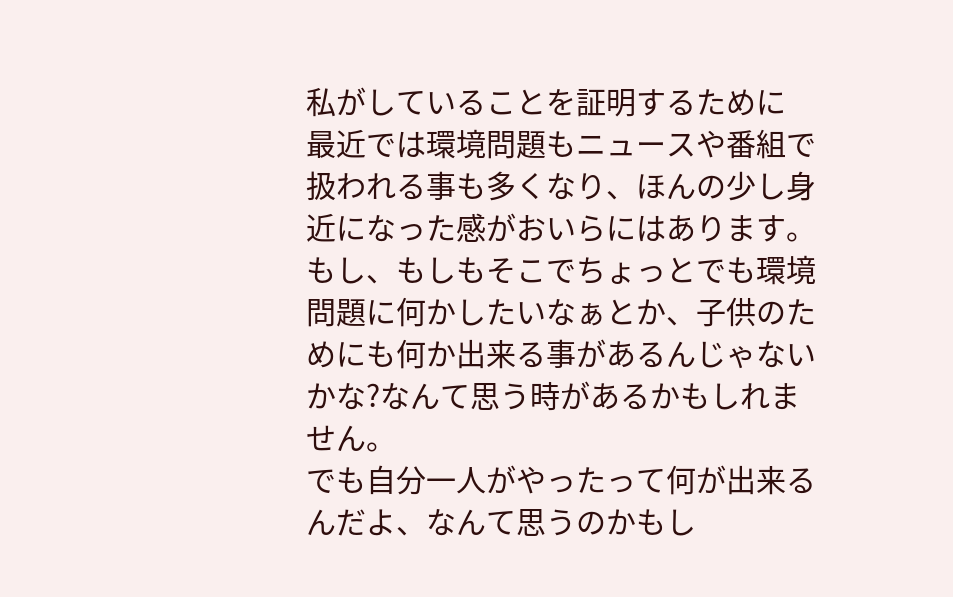私がしていることを証明するために
最近では環境問題もニュースや番組で扱われる事も多くなり、ほんの少し身近になった感がおいらにはあります。もし、もしもそこでちょっとでも環境問題に何かしたいなぁとか、子供のためにも何か出来る事があるんじゃないかな?なんて思う時があるかもしれません。
でも自分一人がやったって何が出来るんだよ、なんて思うのかもし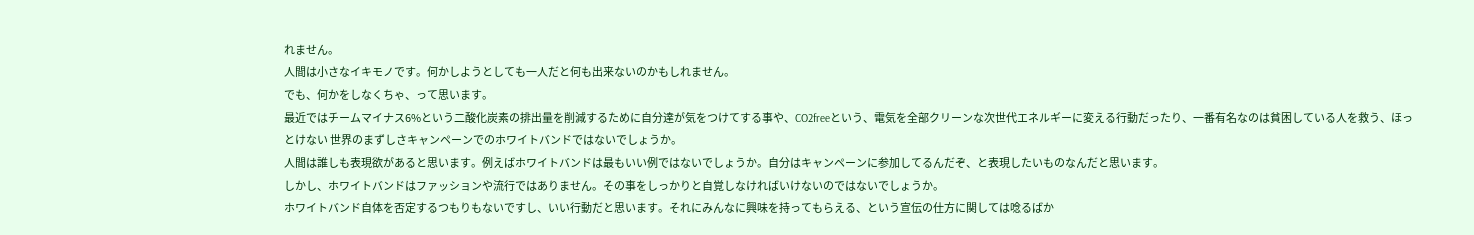れません。
人間は小さなイキモノです。何かしようとしても一人だと何も出来ないのかもしれません。
でも、何かをしなくちゃ、って思います。
最近ではチームマイナス6%という二酸化炭素の排出量を削減するために自分達が気をつけてする事や、CO2freeという、電気を全部クリーンな次世代エネルギーに変える行動だったり、一番有名なのは貧困している人を救う、ほっとけない 世界のまずしさキャンペーンでのホワイトバンドではないでしょうか。
人間は誰しも表現欲があると思います。例えばホワイトバンドは最もいい例ではないでしょうか。自分はキャンペーンに参加してるんだぞ、と表現したいものなんだと思います。
しかし、ホワイトバンドはファッションや流行ではありません。その事をしっかりと自覚しなければいけないのではないでしょうか。
ホワイトバンド自体を否定するつもりもないですし、いい行動だと思います。それにみんなに興味を持ってもらえる、という宣伝の仕方に関しては唸るばか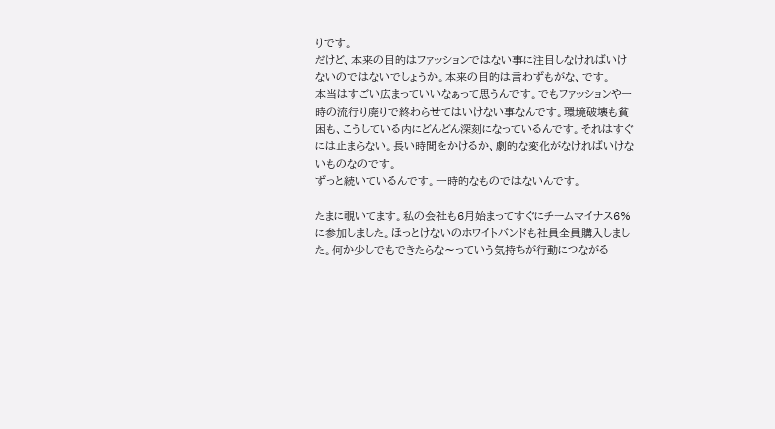りです。
だけど、本来の目的はファッションではない事に注目しなければいけないのではないでしょうか。本来の目的は言わずもがな、です。
本当はすごい広まっていいなぁって思うんです。でもファッションや一時の流行り廃りで終わらせてはいけない事なんです。環境破壊も貧困も、こうしている内にどんどん深刻になっているんです。それはすぐには止まらない。長い時間をかけるか、劇的な変化がなければいけないものなのです。
ずっと続いているんです。一時的なものではないんです。

たまに覗いてます。私の会社も6月始まってすぐにチームマイナス6%に参加しました。ほっとけないのホワイトバンドも社員全員購入しました。何か少しでもできたらな〜っていう気持ちが行動につながる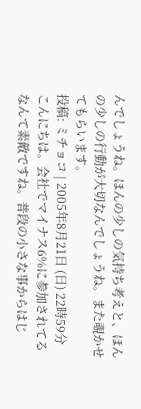んでしょうね。ほんの少しの気持ち考えと、ほんの少しの行動が大切なんでしょうね。また覗かせてもらいます。
投稿: ミチョコ | 2005年8月21日 (日) 22時59分
こんにちは。会社でマイナス6%に参加されてるなんて素敵ですね。普段の小さな事からはじ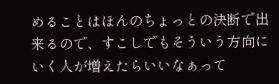めることはほんのちょっとの決断で出来るので、すこしでもそういう方向にいく人が増えたらいいなぁって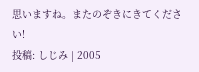思いますね。またのぞきにきてください!
投稿: しじみ | 2005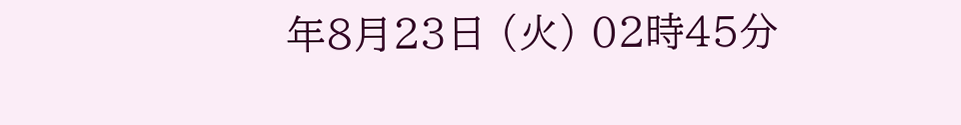年8月23日 (火) 02時45分